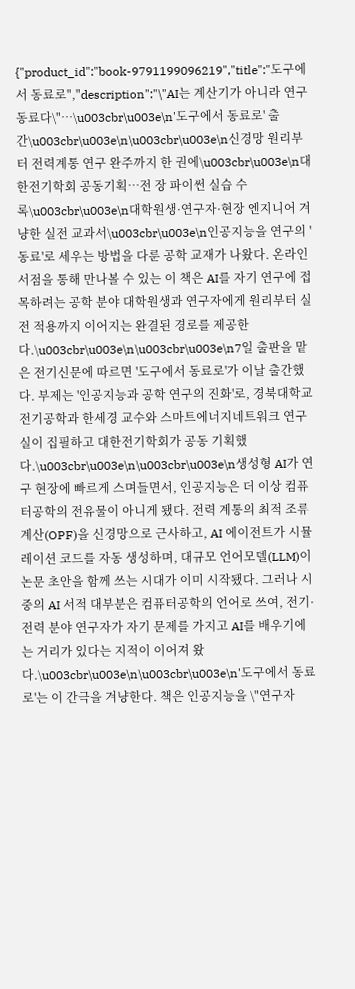{"product_id":"book-9791199096219","title":"도구에서 동료로","description":"\"AI는 계산기가 아니라 연구 동료다\"…\u003cbr\u003e\n'도구에서 동료로' 출간\u003cbr\u003e\n\u003cbr\u003e\n신경망 원리부터 전력계통 연구 완주까지 한 권에\u003cbr\u003e\n대한전기학회 공동기획…전 장 파이썬 실습 수록\u003cbr\u003e\n대학원생·연구자·현장 엔지니어 겨냥한 실전 교과서\u003cbr\u003e\n인공지능을 연구의 '동료'로 세우는 방법을 다룬 공학 교재가 나왔다. 온라인 서점을 통해 만나볼 수 있는 이 책은 AI를 자기 연구에 접목하려는 공학 분야 대학원생과 연구자에게 원리부터 실전 적용까지 이어지는 완결된 경로를 제공한다.\u003cbr\u003e\n\u003cbr\u003e\n7일 출판을 맡은 전기신문에 따르면 '도구에서 동료로'가 이날 출간했다. 부제는 '인공지능과 공학 연구의 진화'로, 경북대학교 전기공학과 한세경 교수와 스마트에너지네트워크 연구실이 집필하고 대한전기학회가 공동 기획했다.\u003cbr\u003e\n\u003cbr\u003e\n생성형 AI가 연구 현장에 빠르게 스며들면서, 인공지능은 더 이상 컴퓨터공학의 전유물이 아니게 됐다. 전력 계통의 최적 조류 계산(OPF)을 신경망으로 근사하고, AI 에이전트가 시뮬레이션 코드를 자동 생성하며, 대규모 언어모델(LLM)이 논문 초안을 함께 쓰는 시대가 이미 시작됐다. 그러나 시중의 AI 서적 대부분은 컴퓨터공학의 언어로 쓰여, 전기·전력 분야 연구자가 자기 문제를 가지고 AI를 배우기에는 거리가 있다는 지적이 이어져 왔다.\u003cbr\u003e\n\u003cbr\u003e\n'도구에서 동료로'는 이 간극을 겨냥한다. 책은 인공지능을 \"연구자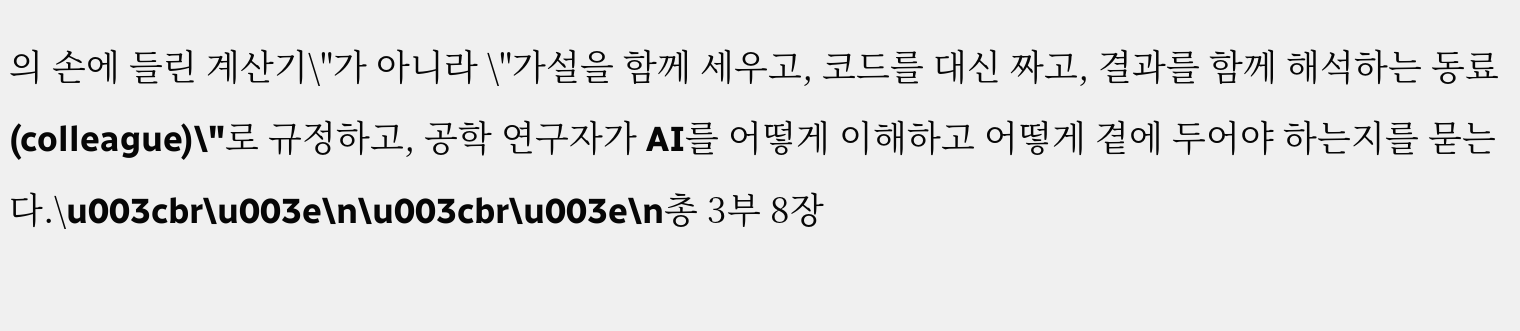의 손에 들린 계산기\"가 아니라 \"가설을 함께 세우고, 코드를 대신 짜고, 결과를 함께 해석하는 동료(colleague)\"로 규정하고, 공학 연구자가 AI를 어떻게 이해하고 어떻게 곁에 두어야 하는지를 묻는다.\u003cbr\u003e\n\u003cbr\u003e\n총 3부 8장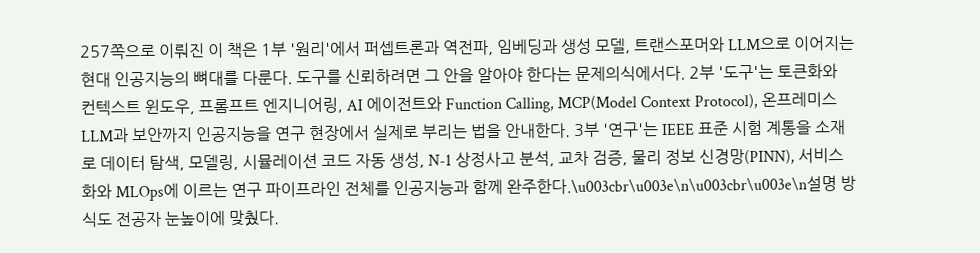257쪽으로 이뤄진 이 책은 1부 '원리'에서 퍼셉트론과 역전파, 임베딩과 생성 모델, 트랜스포머와 LLM으로 이어지는 현대 인공지능의 뼈대를 다룬다. 도구를 신뢰하려면 그 안을 알아야 한다는 문제의식에서다. 2부 '도구'는 토큰화와 컨텍스트 윈도우, 프롬프트 엔지니어링, AI 에이전트와 Function Calling, MCP(Model Context Protocol), 온프레미스 LLM과 보안까지 인공지능을 연구 현장에서 실제로 부리는 법을 안내한다. 3부 '연구'는 IEEE 표준 시험 계통을 소재로 데이터 탐색, 모델링, 시뮬레이션 코드 자동 생성, N-1 상정사고 분석, 교차 검증, 물리 정보 신경망(PINN), 서비스화와 MLOps에 이르는 연구 파이프라인 전체를 인공지능과 함께 완주한다.\u003cbr\u003e\n\u003cbr\u003e\n설명 방식도 전공자 눈높이에 맞췄다.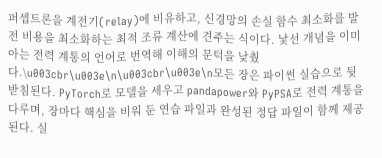퍼셉트론을 계전기(relay)에 비유하고, 신경망의 손실 함수 최소화를 발전 비용을 최소화하는 최적 조류 계산에 견주는 식이다. 낯선 개념을 이미 아는 전력 계통의 언어로 번역해 이해의 문턱을 낮췄다.\u003cbr\u003e\n\u003cbr\u003e\n모든 장은 파이썬 실습으로 뒷받침된다. PyTorch로 모델을 세우고 pandapower와 PyPSA로 전력 계통을 다루며, 장마다 핵심을 비워 둔 연습 파일과 완성된 정답 파일이 함께 제공된다. 실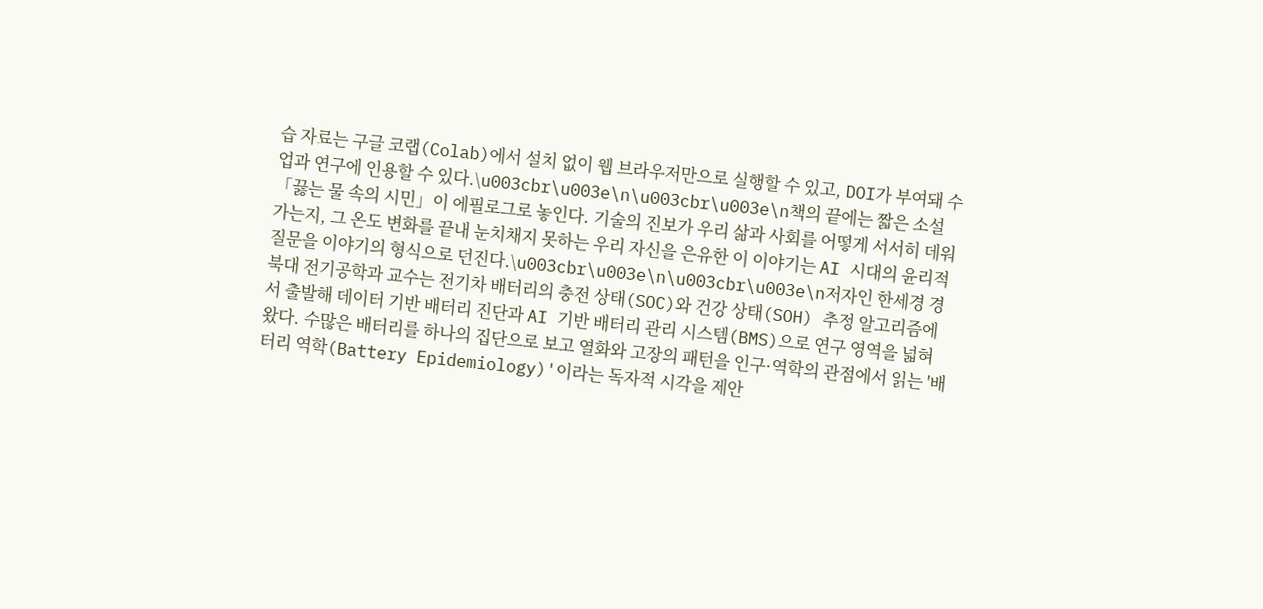습 자료는 구글 코랩(Colab)에서 설치 없이 웹 브라우저만으로 실행할 수 있고, DOI가 부여돼 수업과 연구에 인용할 수 있다.\u003cbr\u003e\n\u003cbr\u003e\n책의 끝에는 짧은 소설 「끓는 물 속의 시민」이 에필로그로 놓인다. 기술의 진보가 우리 삶과 사회를 어떻게 서서히 데워 가는지, 그 온도 변화를 끝내 눈치채지 못하는 우리 자신을 은유한 이 이야기는 AI 시대의 윤리적 질문을 이야기의 형식으로 던진다.\u003cbr\u003e\n\u003cbr\u003e\n저자인 한세경 경북대 전기공학과 교수는 전기차 배터리의 충전 상태(SOC)와 건강 상태(SOH) 추정 알고리즘에서 출발해 데이터 기반 배터리 진단과 AI 기반 배터리 관리 시스템(BMS)으로 연구 영역을 넓혀 왔다. 수많은 배터리를 하나의 집단으로 보고 열화와 고장의 패턴을 인구·역학의 관점에서 읽는 '배터리 역학(Battery Epidemiology)'이라는 독자적 시각을 제안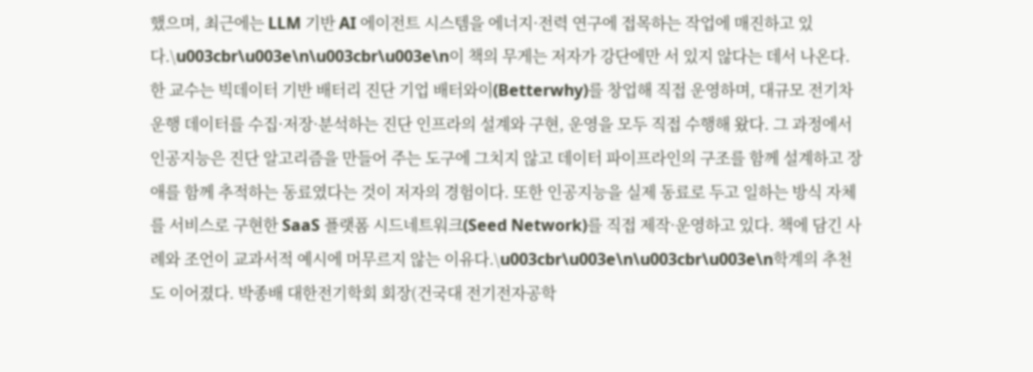했으며, 최근에는 LLM 기반 AI 에이전트 시스템을 에너지·전력 연구에 접목하는 작업에 매진하고 있다.\u003cbr\u003e\n\u003cbr\u003e\n이 책의 무게는 저자가 강단에만 서 있지 않다는 데서 나온다. 한 교수는 빅데이터 기반 배터리 진단 기업 배터와이(Betterwhy)를 창업해 직접 운영하며, 대규모 전기차 운행 데이터를 수집·저장·분석하는 진단 인프라의 설계와 구현, 운영을 모두 직접 수행해 왔다. 그 과정에서 인공지능은 진단 알고리즘을 만들어 주는 도구에 그치지 않고 데이터 파이프라인의 구조를 함께 설계하고 장애를 함께 추적하는 동료였다는 것이 저자의 경험이다. 또한 인공지능을 실제 동료로 두고 일하는 방식 자체를 서비스로 구현한 SaaS 플랫폼 시드네트워크(Seed Network)를 직접 제작·운영하고 있다. 책에 담긴 사례와 조언이 교과서적 예시에 머무르지 않는 이유다.\u003cbr\u003e\n\u003cbr\u003e\n학계의 추천도 이어졌다. 박종배 대한전기학회 회장(건국대 전기전자공학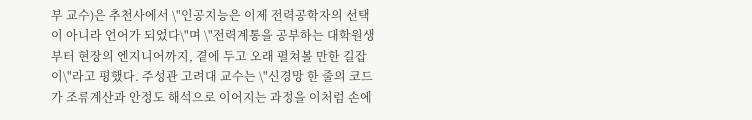부 교수)은 추천사에서 \"인공지능은 이제 전력공학자의 선택이 아니라 언어가 되었다\"며 \"전력계통을 공부하는 대학원생부터 현장의 엔지니어까지, 곁에 두고 오래 펼쳐볼 만한 길잡이\"라고 평했다. 주성관 고려대 교수는 \"신경망 한 줄의 코드가 조류계산과 안정도 해석으로 이어지는 과정을 이처럼 손에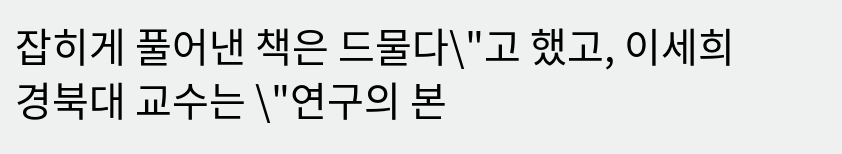잡히게 풀어낸 책은 드물다\"고 했고, 이세희 경북대 교수는 \"연구의 본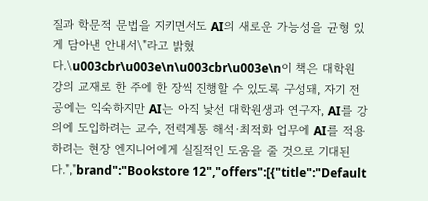질과 학문적 문법을 지키면서도 AI의 새로운 가능성을 균형 있게 담아낸 안내서\"라고 밝혔다.\u003cbr\u003e\n\u003cbr\u003e\n이 책은 대학원 강의 교재로 한 주에 한 장씩 진행할 수 있도록 구성돼, 자기 전공에는 익숙하지만 AI는 아직 낯선 대학원생과 연구자, AI를 강의에 도입하려는 교수, 전력계통 해석·최적화 업무에 AI를 적용하려는 현장 엔지니어에게 실질적인 도움을 줄 것으로 기대된다.","brand":"Bookstore 12","offers":[{"title":"Default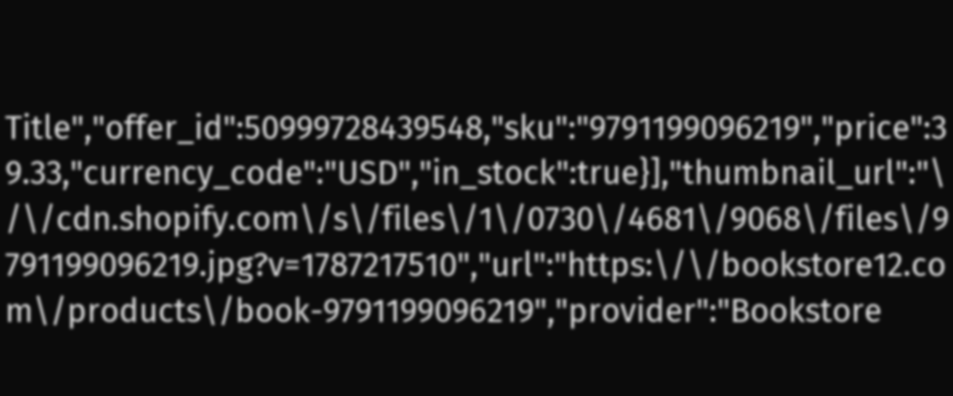Title","offer_id":50999728439548,"sku":"9791199096219","price":39.33,"currency_code":"USD","in_stock":true}],"thumbnail_url":"\/\/cdn.shopify.com\/s\/files\/1\/0730\/4681\/9068\/files\/9791199096219.jpg?v=1787217510","url":"https:\/\/bookstore12.com\/products\/book-9791199096219","provider":"Bookstore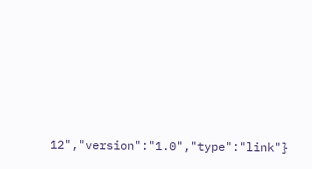12","version":"1.0","type":"link"}